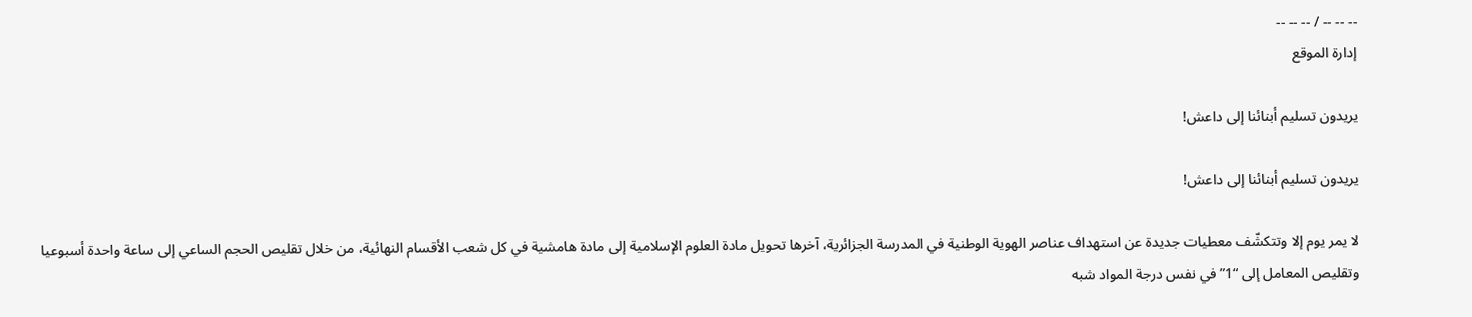-- -- -- / -- -- --
إدارة الموقع

يريدون تسليم أبنائنا إلى داعش!

يريدون تسليم أبنائنا إلى داعش!

لا يمر يوم إلا وتتكشّف معطيات جديدة عن استهداف عناصر الهوية الوطنية في المدرسة الجزائرية، آخرها تحويل مادة العلوم الإسلامية إلى مادة هامشية في كل شعب الأقسام النهائية، من خلال تقليص الحجم الساعي إلى ساعة واحدة أسبوعيا وتقليص المعامل إلى “1” في نفس درجة المواد شبه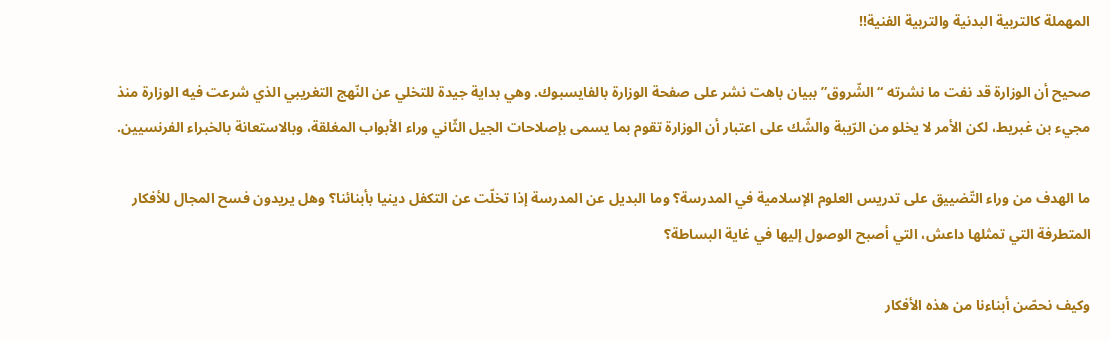المهملة كالتربية البدنية والتربية الفنية!!

صحيح أن الوزارة قد نفت ما نشرته “الشّروق” ببيان باهت نشر على صفحة الوزارة بالفايسبوك. وهي بداية جيدة للتخلي عن النّهج التغريبي الذي شرعت فيه الوزارة منذ مجيء بن غبريط، لكن الأمر لا يخلو من الرّيبة والشّك على اعتبار أن الوزارة تقوم بما يسمى بإصلاحات الجيل الثّاني وراء الأبواب المغلقة، وبالاستعانة بالخبراء الفرنسيين.

ما الهدف من وراء التّضييق على تدريس العلوم الإسلامية في المدرسة؟ وما البديل عن المدرسة إذا تخلّت عن التكفل دينيا بأبنائنا؟ وهل يريدون فسح المجال للأفكار المتطرفة التي تمثلها داعش، التي أصبح الوصول إليها في غاية البساطة؟

وكيف نحصّن أبناءنا من هذه الأفكار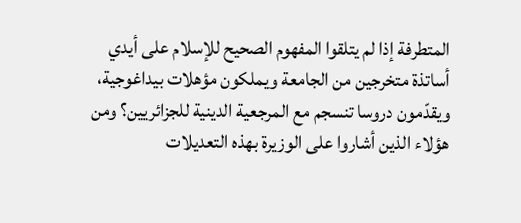المتطرفة إذا لم يتلقوا المفهوم الصحيح للإسلام على أيدي أساتذة متخرجين من الجامعة ويملكون مؤهلات بيداغوجية، ويقدّمون دروسا تنسجم مع المرجعية الدينية للجزائريين؟ ومن هؤلاء الذين أشاروا على الوزيرة بهذه التعديلات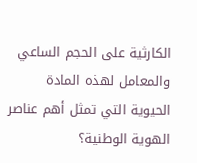الكارثية على الحجم الساعي والمعامل لهذه المادة الحيوية التي تمثل أهم عناصر الهوية الوطنية؟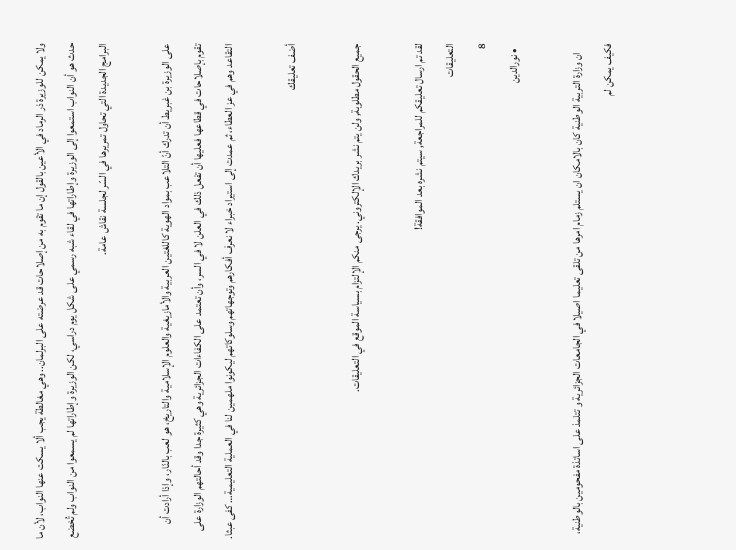ولا يمكن للوزيرة ذر الرماد في الأعين بالقول إن ما تقوم به من إصلاحات قد عرضته على البرلمان.. وهي مغالطة يجب ألا يسكت عنها النواب، لأن ما حدث هو أن النواب استمعوا إلى الوزيرة وإطاراتها في لقاء شبه رسمي على شكل يوم دراسي، لكن الوزيرة وإطاراتها لم يسمعوا من النواب ولم تُخضع البرامج الجديدة التي تحاول تمريرها في السّر لجلسة نقاش عامة.

على الوزيرة بن غبريط أن تدرك أنّ التلاعب بمواد الهوية كاللغتين العربية والأمازيغية والعلوم الإسلامية والتاريخ، هو لعب بالنّار، وإذا أرادت أن تقوم بإصلاحات في قطاعها فعليها أن تفعل ذلك في العلن لا في السر، وأن تعتمد على الكفاءات الجزائرية وهي كثيرة جدا وقد أحالتهم الوزارة على التقاعد وهم في عز العطاء، ثم عمدت إلى استيراد خبراء لا نعرف أفكارهم وتوجهاتهم وسلوكاتهم ليكونوا ملهمين لنا في العملية التعليمية… كفى عبثا.

أضف تعليقك

جميع الحقول مطلوبة, ولن يتم نشر بريدك الإلكتروني. يرجى منكم الإلتزام بسياسة الموقع في التعليقات.

لقد تم ارسال تعليقكم للمراجعة, سيتم نشره بعد الموافقة!
التعليقات
8
  • نورالدين

    ان وزارة التربية الوطنية كان بالامكان ان يستلم زمام امرها من تلقى تعليما اصيلا في الجامعات الجزائرية و تتلمذ على اساتذة مفحومين بالوطنية، فكيف يمكن لم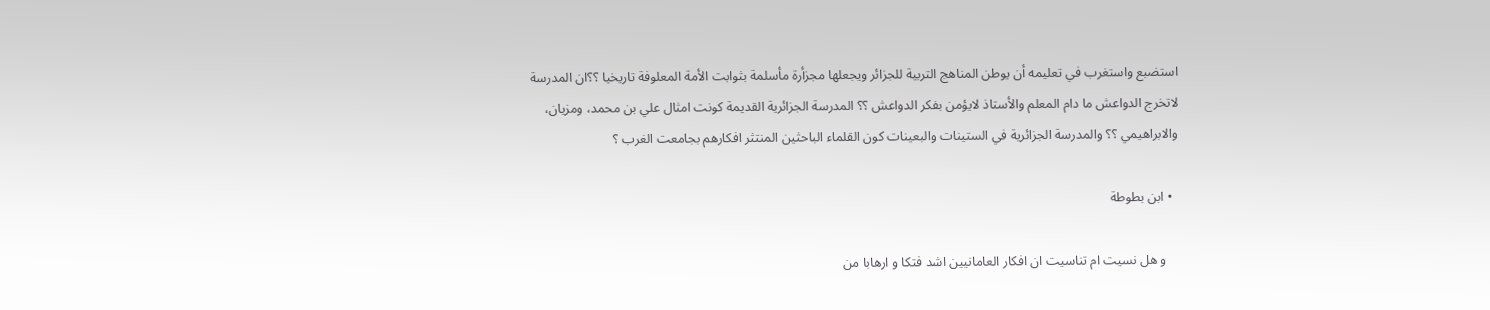استضبع واستغرب في تعليمه أن يوطن المناهج التربية للجزائر ويجعلها مجزأرة مأسلمة بثوابت الأمة المعلوفة تاريخيا ؟؟ان المدرسة لاتخرج الدواعش ما دام المعلم والأستاذ لايؤمن بفكر الدواعش ؟؟ المدرسة الجزائرية القديمة كونت امثال علي بن محمد، ومزيان، والابراهيمي ؟؟ والمدرسة الجزائرية في الستينات والبعينات كون القلماء الباحثين المنتثر افكارهم بجامعت الغرب ؟

  • ابن بطوطة

    و هل نسيت ام تناسيت ان افكار العامانيين اشد فتكا و ارهابا من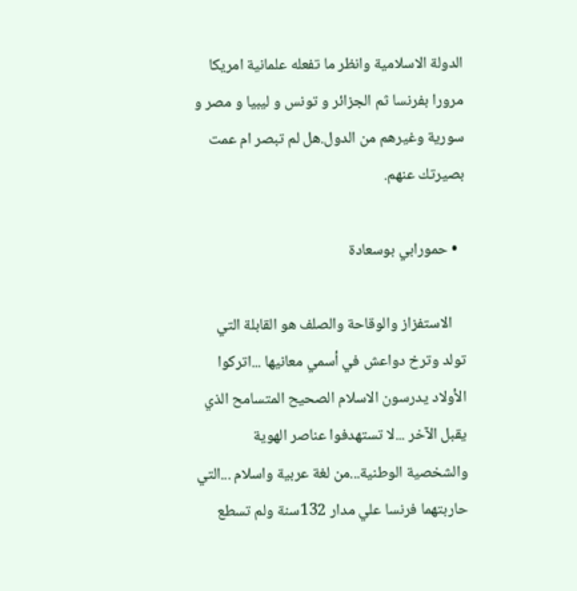الدولة الاسلامية وانظر ما تفعله علمانية امريكا مرورا بفرنسا ثم الجزائر و تونس و ليبيا و مصر و سورية وغيرهم من الدول.هل لم تبصر ام عمت بصيرتك عنهم.

  • حمورابي بوسعادة

    الاستفزاز والوقاحة والصلف هو القابلة التي تولد وترخ دواعش في أسمي معانيها ...اتركوا الأولاد يدرسون الاسلام الصحيح المتسامح الذي يقبل الآخر ...لا تستهدفوا عناصر الهوية والشخصية الوطنية...من لغة عربية واسلام ...التي حاربتهما فرنسا علي مدار 132سنة ولم تسطع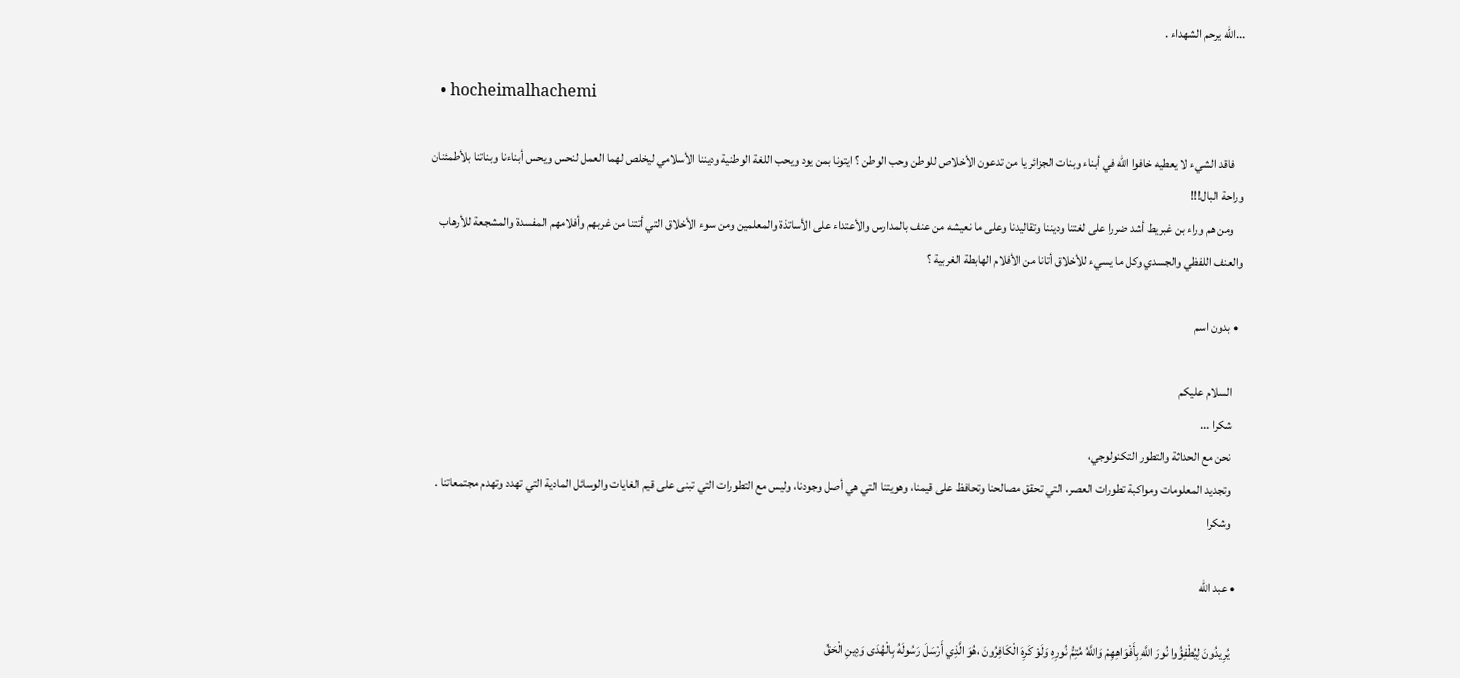...الله يرحم الشهداء .

  • hocheimalhachemi

    فاقد الشيء لا يعطيه خافوا الله في أبناء وبنات الجزائر يا من تدعون الأخلاص للوطن وحب الوطن ؟ ايتونا بمن يود ويحب اللغة الوطنية وديننا الأسلامي ليخلص لهما العمل لنحس ويحس أبناءنا وبناتنا بلأطمئنان وراحة البال!!!
    ومن هم وراء بن غبريط أشد ضررا على لغتنا وديننا وتقاليدنا وعلى ما نعيشه من عنف بالمدارس والأعتداء على الأساتذة والمعلمين ومن سوء الأخلاق التي أتتنا من غربهم وأفلامهم المفسدة والمشجعة للأرهاب والعنف اللفظي والجسدي وكل ما يسيء للأخلاق أتانا من الأفلام الهابطة الغربية ؟

  • بدون اسم

    السلام عليكم
    شكرا ...
    نحن مع الحداثة والتطور التكنولوجي،
    وتجديد المعلومات ومواكبة تطورات العصر، التي تحقق مصالحنا وتحافظ على قيمنا، وهويتنا التي هي أصل وجودنا، وليس مع التطورات التي تبنى على قيم الغايات والوسائل المادية التي تهدد وتهدم مجتمعاتنا .
    وشكرا

  • عبد الله

    يُرِيدُونَ لِيُطْفِؤُوا نُورَ اللَّهِ بِأَفْوَاهِهِمْ وَاللَّهُ مُتِمُّ نُورِهِ وَلَوْ كَرِهَ الْكَافِرُونَ ،هُوَ الَّذِي أَرْسَلَ رَسُولَهُ بِالْهُدَى وَدِينِ الْحَقِّ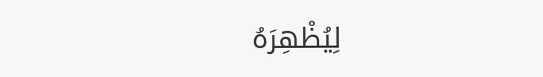لِيُظْهِرَهُ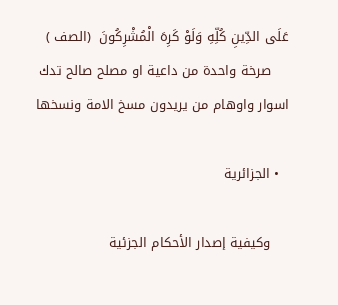عَلَى الدِّينِ كُلِّهِ وَلَوْ كَرِهَ الْمُشْرِكُونَ  (الصف )
    صرخة واحدة من داعية او مصلح صالح تدك اسوار واوهام من يريدون مسخ الامة ونسخها

  • الجزائرية

    وكيفية إصدار الأحكام الجزئية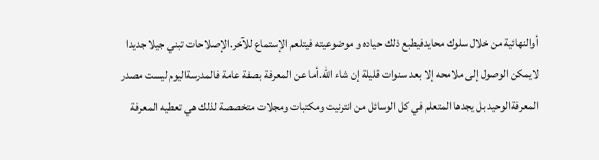أوالنهائية من خلال سلوك محايدفيطبع ذلك حياده و موضوعيته فيتلعم الإستماع للآخر.الإصلاحات تبني جيلا جديدا لايمكن الوصول إلى ملامحه إلا بعد سنوات قليلة إن شاء الله.أما عن المعرفة بصفة عامة فالمدرسةاليوم ليست مصدر المعرفةالوحيد بل يجدها المتعلم في كل الوسائل من انترنيت ومكتبات ومجلات متخصصة لذلك هي تعطيه المعرفة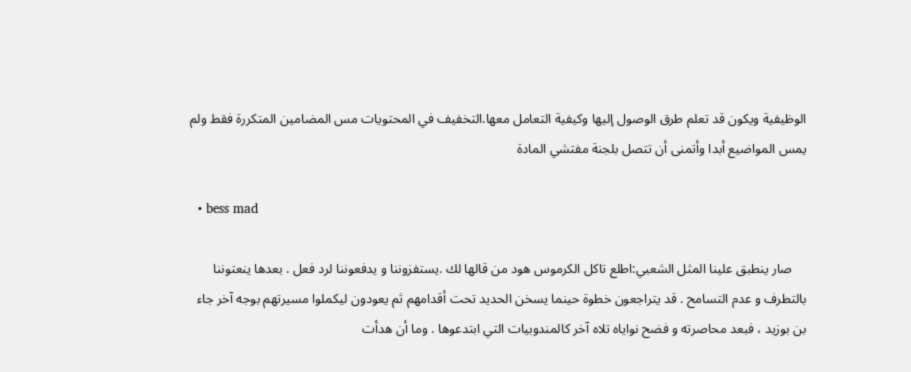الوظيفية ويكون قد تعلم طرق الوصول إليها وكيفية التعامل معها.التخفيف في المحتويات مس المضامين المتكررة فقط ولم يمس المواضيع أبدا وأتمنى أن تتصل بلجنة مفتشي المادة

  • bess mad

    صار ينطبق علينا المثل الشعبي:اطلع تاكل الكرموس هود من قالها لك .يستفزوننا و يدفعوننا لرد فعل . بعدها ينعتوننا بالتطرف و عدم التسامح . قد يتراجعون خطوة حينما يسخن الحديد تحت أقدامهم ثم يعودون ليكملوا مسيرتهم بوجه آخر جاء بن بوزيد ، فبعد محاصرته و فضح نواياه تلاه آخر كالمندوبيات التي ابتدعوها . وما أن هدأت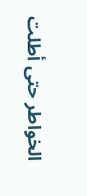الخواطر حتى أطلت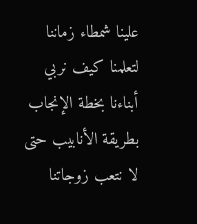علينا شمطاء زماننا لتعلمنا كيف نربي أبناءنا بخطة الإنجاب بطريقة الأنابيب حتى لا نتعب زوجاتنا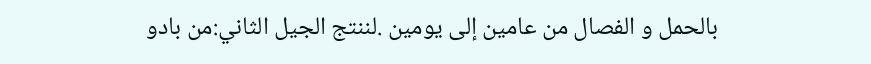بالحمل و الفصال من عامين إلى يومين .لننتج الجيل الثاني:من بادو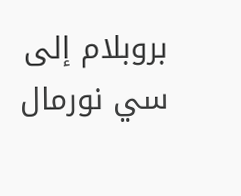بروبلام إلى سي نورمال